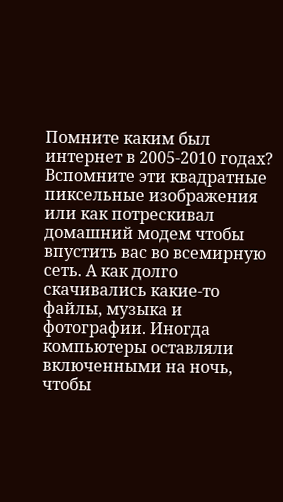Помните каким был интернет в 2005-2010 годах? Вспомните эти квадратные пиксельные изображения или как потрескивал домашний модем чтобы впустить вас во всемирную сеть. А как долго скачивались какие-то файлы, музыка и фотографии. Иногда компьютеры оставляли включенными на ночь, чтобы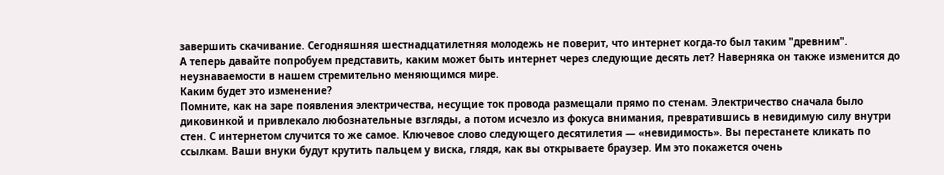завершить скачивание. Сегодняшняя шестнадцатилетняя молодежь не поверит, что интернет когда-то был таким "древним".
А теперь давайте попробуем представить, каким может быть интернет через следующие десять лет? Наверняка он также изменится до неузнаваемости в нашем стремительно меняющимся мире.
Каким будет это изменение?
Помните, как на заре появления электричества, несущие ток провода размещали прямо по стенам. Электричество сначала было диковинкой и привлекало любознательные взгляды, а потом исчезло из фокуса внимания, превратившись в невидимую силу внутри стен. С интернетом случится то же самое. Ключевое слово следующего десятилетия — «невидимость». Вы перестанете кликать по ссылкам. Ваши внуки будут крутить пальцем у виска, глядя, как вы открываете браузер. Им это покажется очень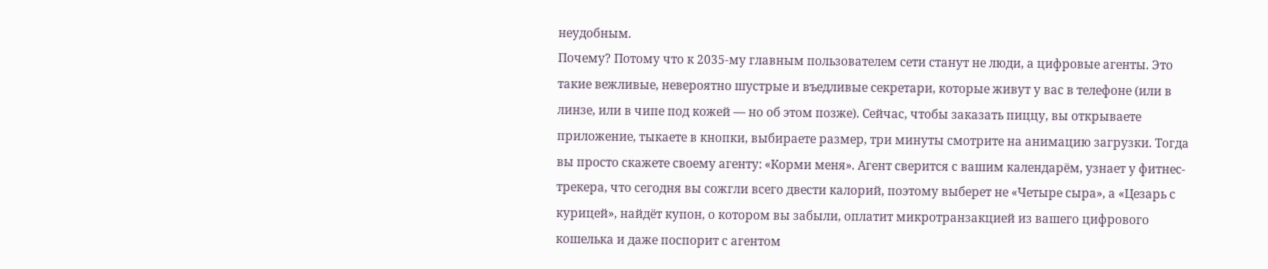неудобным.
Почему? Потому что к 2035-му главным пользователем сети станут не люди, а цифровые агенты. Это такие вежливые, невероятно шустрые и въедливые секретари, которые живут у вас в телефоне (или в линзе, или в чипе под кожей — но об этом позже). Сейчас, чтобы заказать пиццу, вы открываете приложение, тыкаете в кнопки, выбираете размер, три минуты смотрите на анимацию загрузки. Тогда вы просто скажете своему агенту: «Корми меня». Агент сверится с вашим календарём, узнает у фитнес-трекера, что сегодня вы сожгли всего двести калорий, поэтому выберет не «Четыре сыра», а «Цезарь с курицей», найдёт купон, о котором вы забыли, оплатит микротранзакцией из вашего цифрового кошелька и даже поспорит с агентом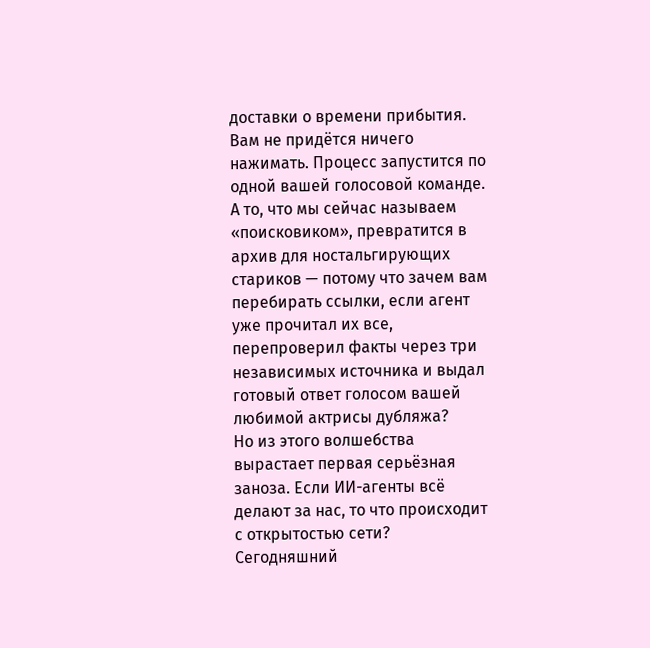доставки о времени прибытия. Вам не придётся ничего нажимать. Процесс запустится по одной вашей голосовой команде. А то, что мы сейчас называем «поисковиком», превратится в архив для ностальгирующих стариков — потому что зачем вам перебирать ссылки, если агент уже прочитал их все, перепроверил факты через три независимых источника и выдал готовый ответ голосом вашей любимой актрисы дубляжа?
Но из этого волшебства вырастает первая серьёзная заноза. Если ИИ-агенты всё делают за нас, то что происходит с открытостью сети? Сегодняшний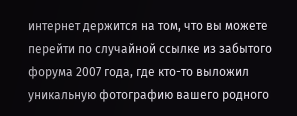интернет держится на том, что вы можете перейти по случайной ссылке из забытого форума 2007 года, где кто-то выложил уникальную фотографию вашего родного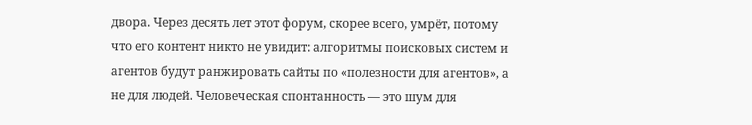двора. Через десять лет этот форум, скорее всего, умрёт, потому что его контент никто не увидит: алгоритмы поисковых систем и агентов будут ранжировать сайты по «полезности для агентов», а не для людей. Человеческая спонтанность — это шум для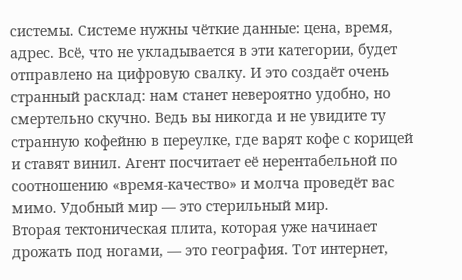системы. Системе нужны чёткие данные: цена, время, адрес. Всё, что не укладывается в эти категории, будет отправлено на цифровую свалку. И это создаёт очень странный расклад: нам станет невероятно удобно, но смертельно скучно. Ведь вы никогда и не увидите ту странную кофейню в переулке, где варят кофе с корицей и ставят винил. Агент посчитает её нерентабельной по соотношению «время-качество» и молча проведёт вас мимо. Удобный мир — это стерильный мир.
Вторая тектоническая плита, которая уже начинает дрожать под ногами, — это география. Тот интернет,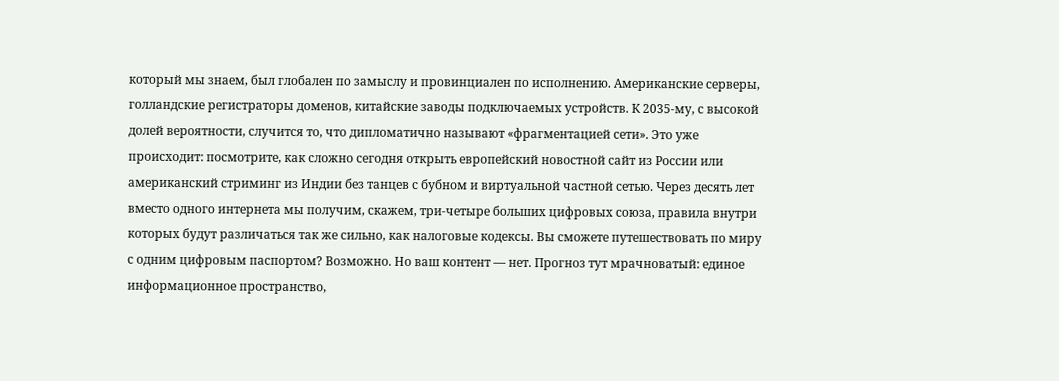который мы знаем, был глобален по замыслу и провинциален по исполнению. Американские серверы, голландские регистраторы доменов, китайские заводы подключаемых устройств. К 2035-му, с высокой долей вероятности, случится то, что дипломатично называют «фрагментацией сети». Это уже происходит: посмотрите, как сложно сегодня открыть европейский новостной сайт из России или американский стриминг из Индии без танцев с бубном и виртуальной частной сетью. Через десять лет вместо одного интернета мы получим, скажем, три-четыре больших цифровых союза, правила внутри которых будут различаться так же сильно, как налоговые кодексы. Вы сможете путешествовать по миру с одним цифровым паспортом? Возможно. Но ваш контент — нет. Прогноз тут мрачноватый: единое информационное пространство,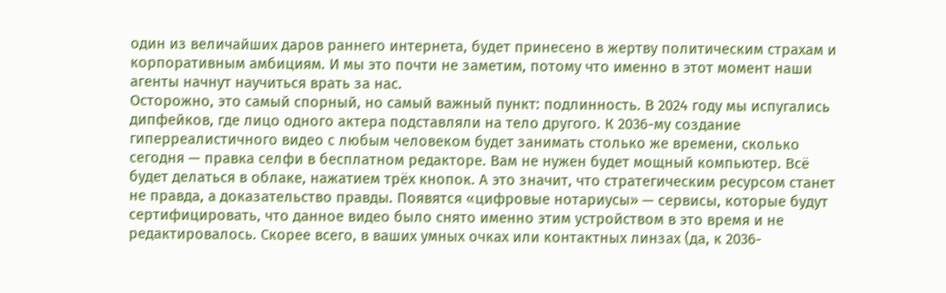один из величайших даров раннего интернета, будет принесено в жертву политическим страхам и корпоративным амбициям. И мы это почти не заметим, потому что именно в этот момент наши агенты начнут научиться врать за нас.
Осторожно, это самый спорный, но самый важный пункт: подлинность. В 2024 году мы испугались дипфейков, где лицо одного актера подставляли на тело другого. К 2036-му создание гиперреалистичного видео с любым человеком будет занимать столько же времени, сколько сегодня — правка селфи в бесплатном редакторе. Вам не нужен будет мощный компьютер. Всё будет делаться в облаке, нажатием трёх кнопок. А это значит, что стратегическим ресурсом станет не правда, а доказательство правды. Появятся «цифровые нотариусы» — сервисы, которые будут сертифицировать, что данное видео было снято именно этим устройством в это время и не редактировалось. Скорее всего, в ваших умных очках или контактных линзах (да, к 2036-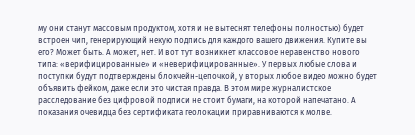му они станут массовым продуктом, хотя и не вытеснят телефоны полностью) будет встроен чип, генерирующий некую подпись для каждого вашего движения. Купите вы его? Может быть. А может, нет. И вот тут возникнет классовое неравенство нового типа: «верифицированные» и «неверифицированные». У первых любые слова и поступки будут подтверждены блокчейн-цепочкой, у вторых любое видео можно будет объявить фейком, даже если это чистая правда. В этом мире журналистское расследование без цифровой подписи не стоит бумаги, на которой напечатано. А показания очевидца без сертификата геолокации приравниваются к молве.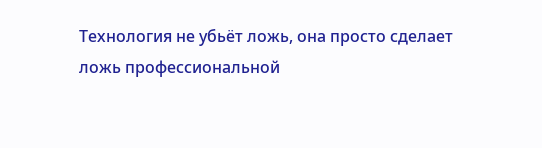Технология не убьёт ложь, она просто сделает ложь профессиональной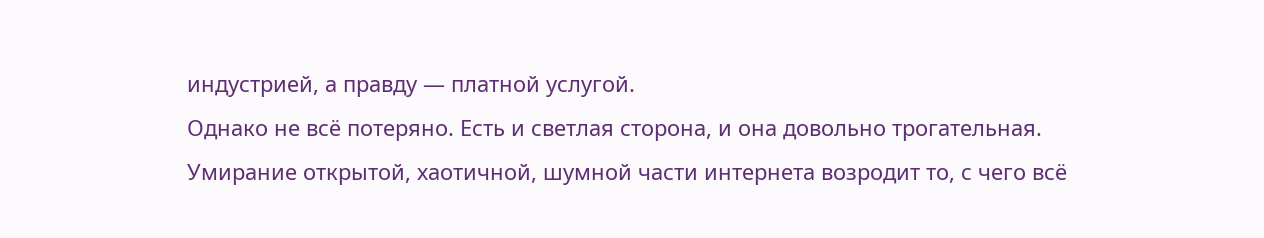индустрией, а правду — платной услугой.
Однако не всё потеряно. Есть и светлая сторона, и она довольно трогательная. Умирание открытой, хаотичной, шумной части интернета возродит то, с чего всё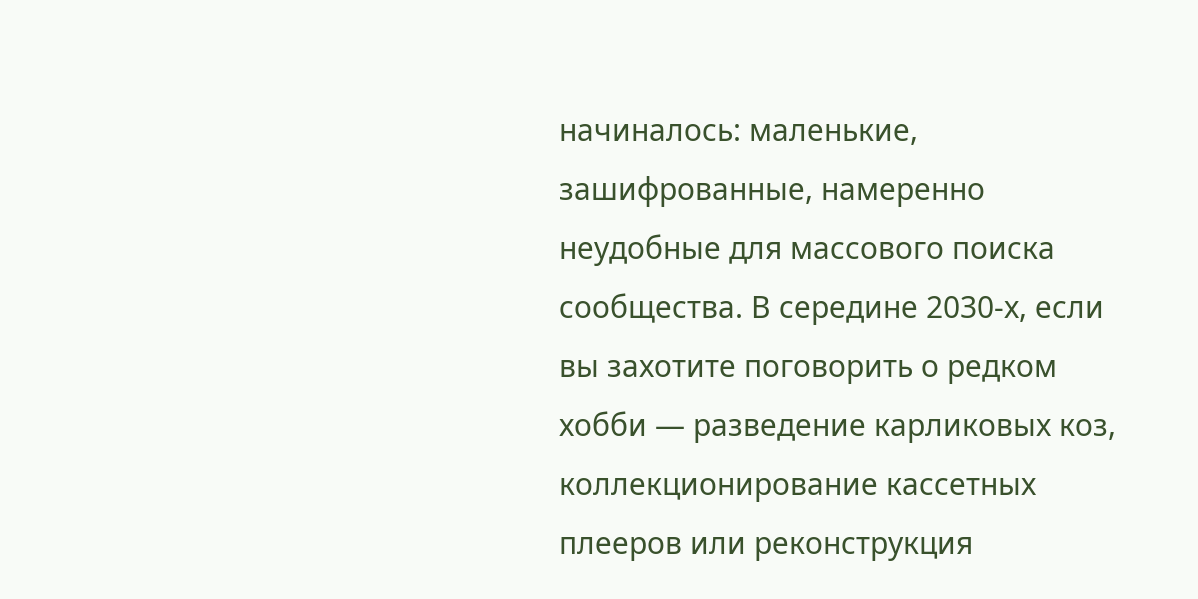начиналось: маленькие, зашифрованные, намеренно неудобные для массового поиска сообщества. В середине 2030-х, если вы захотите поговорить о редком хобби — разведение карликовых коз, коллекционирование кассетных плееров или реконструкция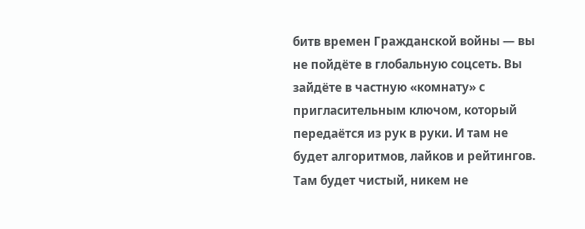битв времен Гражданской войны — вы не пойдёте в глобальную соцсеть. Вы зайдёте в частную «комнату» с пригласительным ключом, который передаётся из рук в руки. И там не будет алгоритмов, лайков и рейтингов. Там будет чистый, никем не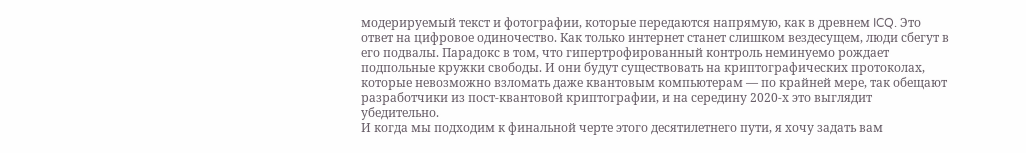модерируемый текст и фотографии, которые передаются напрямую, как в древнем ICQ. Это ответ на цифровое одиночество. Как только интернет станет слишком вездесущем, люди сбегут в его подвалы. Парадокс в том, что гипертрофированный контроль неминуемо рождает подпольные кружки свободы. И они будут существовать на криптографических протоколах, которые невозможно взломать даже квантовым компьютерам — по крайней мере, так обещают разработчики из пост-квантовой криптографии, и на середину 2020-х это выглядит убедительно.
И когда мы подходим к финальной черте этого десятилетнего пути, я хочу задать вам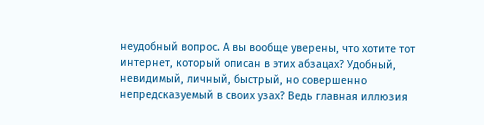неудобный вопрос. А вы вообще уверены, что хотите тот интернет, который описан в этих абзацах? Удобный, невидимый, личный, быстрый, но совершенно непредсказуемый в своих узах? Ведь главная иллюзия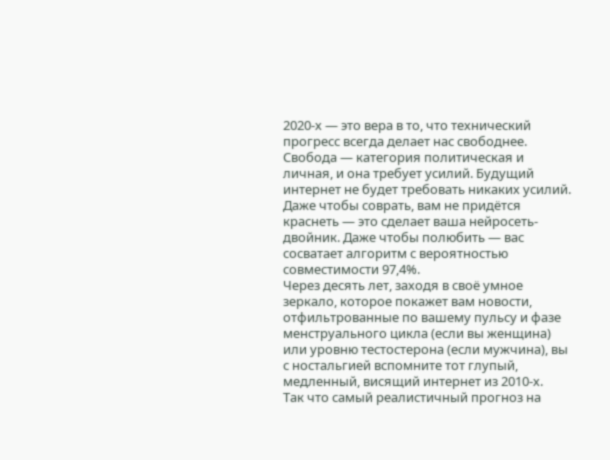2020-х — это вера в то, что технический прогресс всегда делает нас свободнее. Свобода — категория политическая и личная, и она требует усилий. Будущий интернет не будет требовать никаких усилий. Даже чтобы соврать, вам не придётся краснеть — это сделает ваша нейросеть-двойник. Даже чтобы полюбить — вас сосватает алгоритм с вероятностью совместимости 97,4%.
Через десять лет, заходя в своё умное зеркало, которое покажет вам новости, отфильтрованные по вашему пульсу и фазе менструального цикла (если вы женщина) или уровню тестостерона (если мужчина), вы с ностальгией вспомните тот глупый, медленный, висящий интернет из 2010-х.
Так что самый реалистичный прогноз на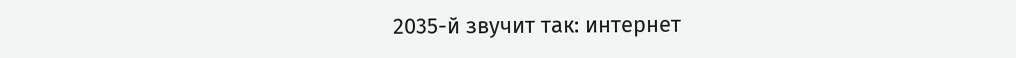2035-й звучит так: интернет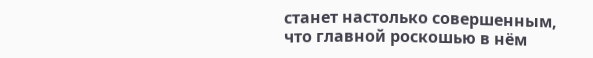станет настолько совершенным, что главной роскошью в нём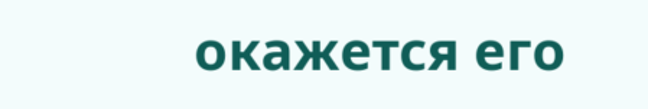окажется его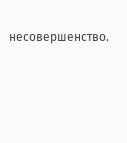несовершенство.